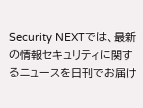Security NEXTでは、最新の情報セキュリティに関するニュースを日刊でお届け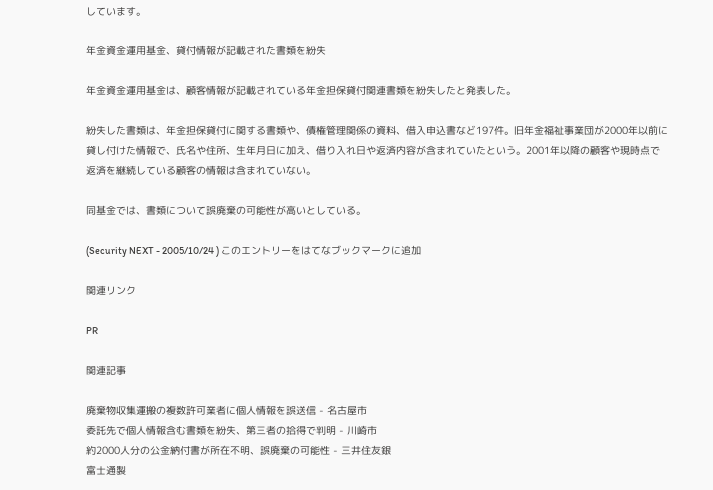しています。

年金資金運用基金、貸付情報が記載された書類を紛失

年金資金運用基金は、顧客情報が記載されている年金担保貸付関連書類を紛失したと発表した。

紛失した書類は、年金担保貸付に関する書類や、債権管理関係の資料、借入申込書など197件。旧年金福祉事業団が2000年以前に貸し付けた情報で、氏名や住所、生年月日に加え、借り入れ日や返済内容が含まれていたという。2001年以降の顧客や現時点で返済を継続している顧客の情報は含まれていない。

同基金では、書類について誤廃棄の可能性が高いとしている。

(Security NEXT - 2005/10/24 ) このエントリーをはてなブックマークに追加

関連リンク

PR

関連記事

廃棄物収集運搬の複数許可業者に個人情報を誤送信 - 名古屋市
委託先で個人情報含む書類を紛失、第三者の拾得で判明 - 川崎市
約2000人分の公金納付書が所在不明、誤廃棄の可能性 - 三井住友銀
富士通製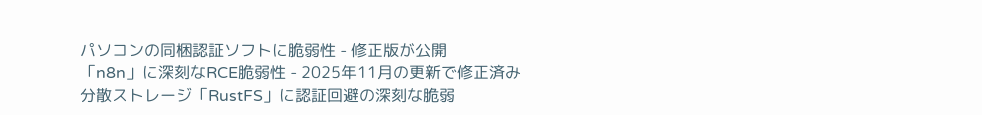パソコンの同梱認証ソフトに脆弱性 - 修正版が公開
「n8n」に深刻なRCE脆弱性 - 2025年11月の更新で修正済み
分散ストレージ「RustFS」に認証回避の深刻な脆弱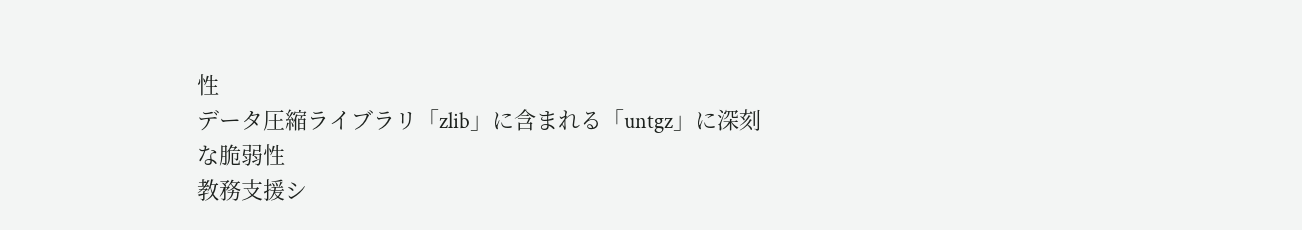性
データ圧縮ライブラリ「zlib」に含まれる「untgz」に深刻な脆弱性
教務支援シ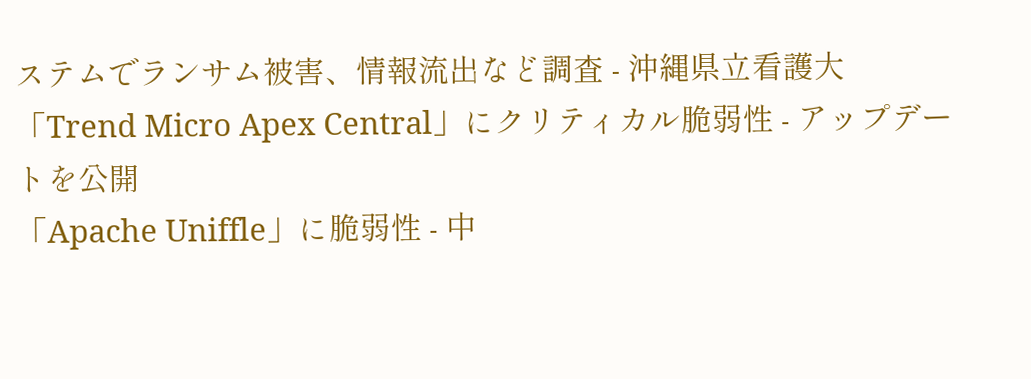ステムでランサム被害、情報流出など調査 - 沖縄県立看護大
「Trend Micro Apex Central」にクリティカル脆弱性 - アップデートを公開
「Apache Uniffle」に脆弱性 - 中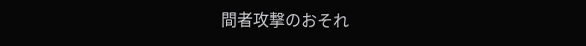間者攻撃のおそれ